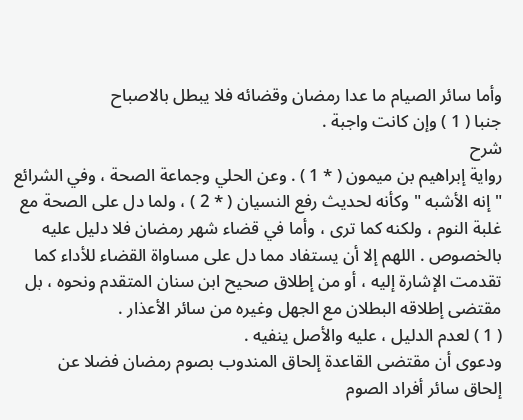وأما سائر الصيام ما عدا رمضان وقضائه فلا يبطل بالاصباح
جنبا ( 1 ) وإن كانت واجبة .
شرح
رواية إبراهيم بن ميمون ( * 1 ) . وعن الحلي وجماعة الصحة ، وفي الشرائع
" إنه الأشبه " وكأنه لحديث رفع النسيان ( * 2 ) ، ولما دل على الصحة مع
غلبة النوم ، ولكنه كما ترى ، وأما في قضاء شهر رمضان فلا دليل عليه
بالخصوص . اللهم إلا أن يستفاد مما دل على مساواة القضاء للأداء كما
تقدمت الإشارة إليه ، أو من إطلاق صحيح ابن سنان المتقدم ونحوه ، بل
مقتضى إطلاقه البطلان مع الجهل وغيره من سائر الأعذار .
( 1 ) لعدم الدليل ، عليه والأصل ينفيه .
ودعوى أن مقتضى القاعدة إلحاق المندوب بصوم رمضان فضلا عن
إلحاق سائر أفراد الصوم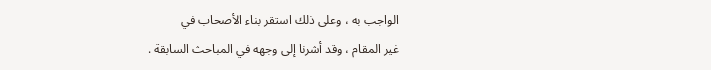الواجب به ، وعلى ذلك استقر بناء الأصحاب في
غير المقام ، وقد أشرنا إلى وجهه في المباحث السابقة .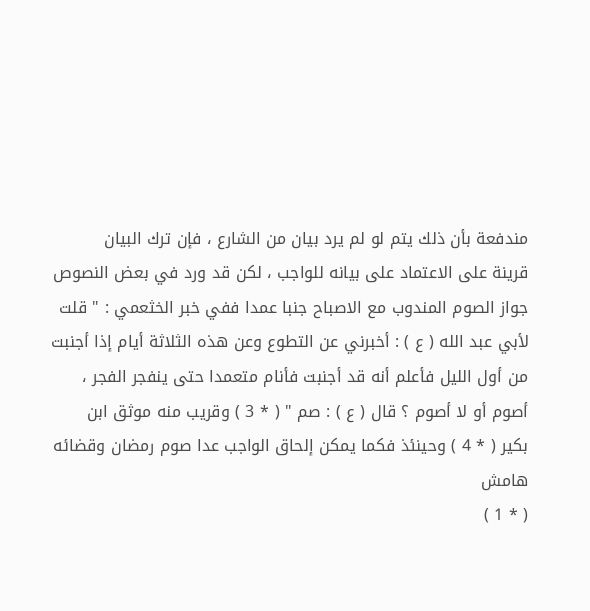مندفعة بأن ذلك يتم لو لم يرد بيان من الشارع ، فإن ترك البيان
قرينة على الاعتماد على بيانه للواجب ، لكن قد ورد في بعض النصوص
جواز الصوم المندوب مع الاصباح جنبا عمدا ففي خبر الخثعمي : " قلت
لأبي عبد الله ( ع ) : أخبرني عن التطوع وعن هذه الثلاثة أيام إذا أجنبت
من أول الليل فأعلم أنه قد أجنبت فأنام متعمدا حتى ينفجر الفجر ،
أصوم أو لا أصوم ؟ قال ( ع ) : صم " ( * 3 ) وقريب منه موثق ابن
بكير ( * 4 ) وحينئذ فكما يمكن إلحاق الواجب عدا صوم رمضان وقضائه
هامش
( * 1 )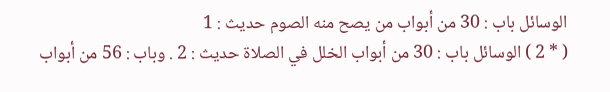الوسائل باب : 30 من أبواب من يصح منه الصوم حديث : 1
( * 2 ) الوسائل باب : 30 من أبواب الخلل في الصلاة حديث : 2 . وباب : 56 من أبواب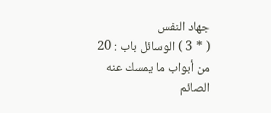جهاد النفس
( * 3 ) الوسائل باب : 20 من أبواب ما يمسك عنه الصائم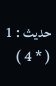حديث : 1
( * 4 )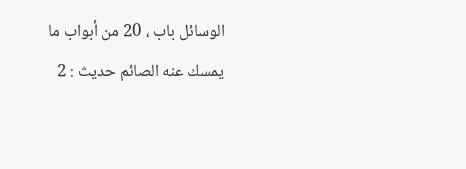الوسائل باب ، 20 من أبواب ما يمسك عنه الصائم حديث : 2